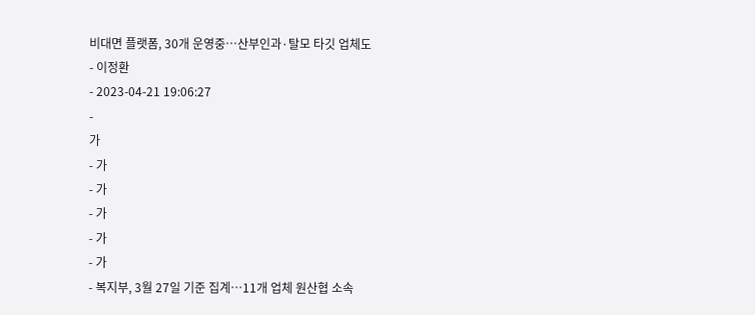비대면 플랫폼, 30개 운영중…산부인과·탈모 타깃 업체도
- 이정환
- 2023-04-21 19:06:27
-
가
- 가
- 가
- 가
- 가
- 가
- 복지부, 3월 27일 기준 집계…11개 업체 원산협 소속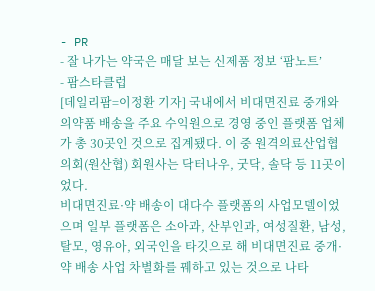- PR
- 잘 나가는 약국은 매달 보는 신제품 정보 ‘팜노트’
- 팜스타클럽
[데일리팜=이정환 기자] 국내에서 비대면진료 중개와 의약품 배송을 주요 수익원으로 경영 중인 플랫폼 업체가 총 30곳인 것으로 집계됐다. 이 중 원격의료산업협의회(원산협) 회원사는 닥터나우, 굿닥, 솔닥 등 11곳이었다.
비대면진료·약 배송이 대다수 플랫폼의 사업모델이었으며 일부 플랫폼은 소아과, 산부인과, 여성질환, 남성, 탈모, 영유아, 외국인을 타깃으로 해 비대면진료 중개·약 배송 사업 차별화를 꿰하고 있는 것으로 나타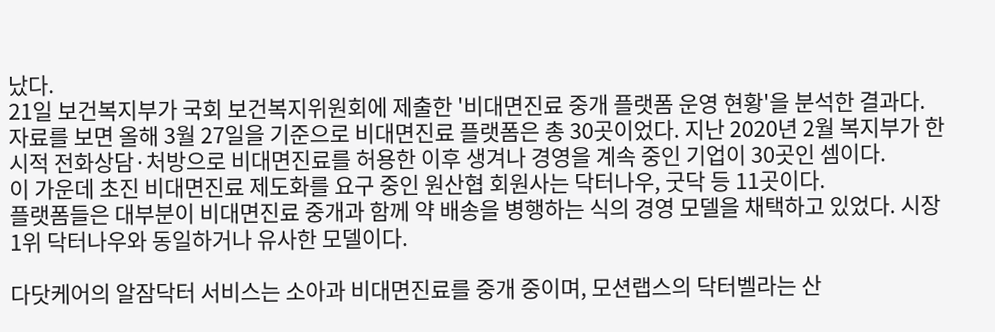났다.
21일 보건복지부가 국회 보건복지위원회에 제출한 '비대면진료 중개 플랫폼 운영 현황'을 분석한 결과다.
자료를 보면 올해 3월 27일을 기준으로 비대면진료 플랫폼은 총 30곳이었다. 지난 2020년 2월 복지부가 한시적 전화상담·처방으로 비대면진료를 허용한 이후 생겨나 경영을 계속 중인 기업이 30곳인 셈이다.
이 가운데 초진 비대면진료 제도화를 요구 중인 원산협 회원사는 닥터나우, 굿닥 등 11곳이다.
플랫폼들은 대부분이 비대면진료 중개과 함께 약 배송을 병행하는 식의 경영 모델을 채택하고 있었다. 시장 1위 닥터나우와 동일하거나 유사한 모델이다.

다닷케어의 알잠닥터 서비스는 소아과 비대면진료를 중개 중이며, 모션랩스의 닥터벨라는 산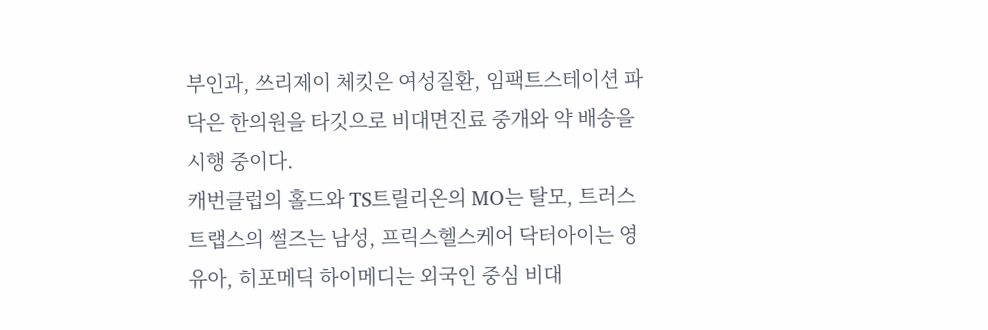부인과, 쓰리제이 체킷은 여성질환, 임팩트스테이션 파닥은 한의원을 타깃으로 비대면진료 중개와 약 배송을 시행 중이다.
캐번클럽의 홀드와 TS트릴리온의 MO는 탈모, 트러스트랩스의 썰즈는 남성, 프릭스헬스케어 닥터아이는 영유아, 히포메딕 하이메디는 외국인 중심 비대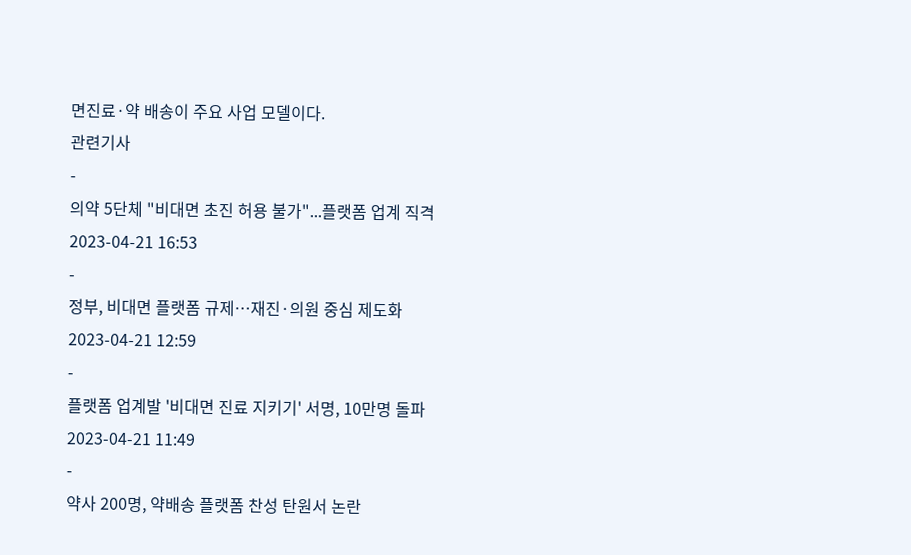면진료·약 배송이 주요 사업 모델이다.
관련기사
-
의약 5단체 "비대면 초진 허용 불가"...플랫폼 업계 직격
2023-04-21 16:53
-
정부, 비대면 플랫폼 규제…재진·의원 중심 제도화
2023-04-21 12:59
-
플랫폼 업계발 '비대면 진료 지키기' 서명, 10만명 돌파
2023-04-21 11:49
-
약사 200명, 약배송 플랫폼 찬성 탄원서 논란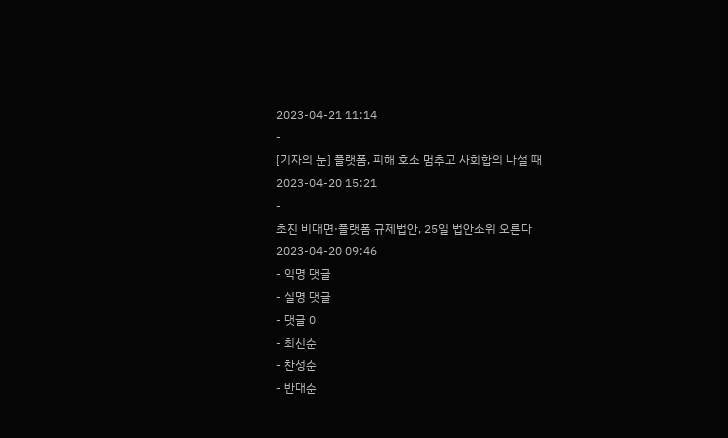2023-04-21 11:14
-
[기자의 눈] 플랫폼, 피해 호소 멈추고 사회합의 나설 때
2023-04-20 15:21
-
초진 비대면·플랫폼 규제법안, 25일 법안소위 오른다
2023-04-20 09:46
- 익명 댓글
- 실명 댓글
- 댓글 0
- 최신순
- 찬성순
- 반대순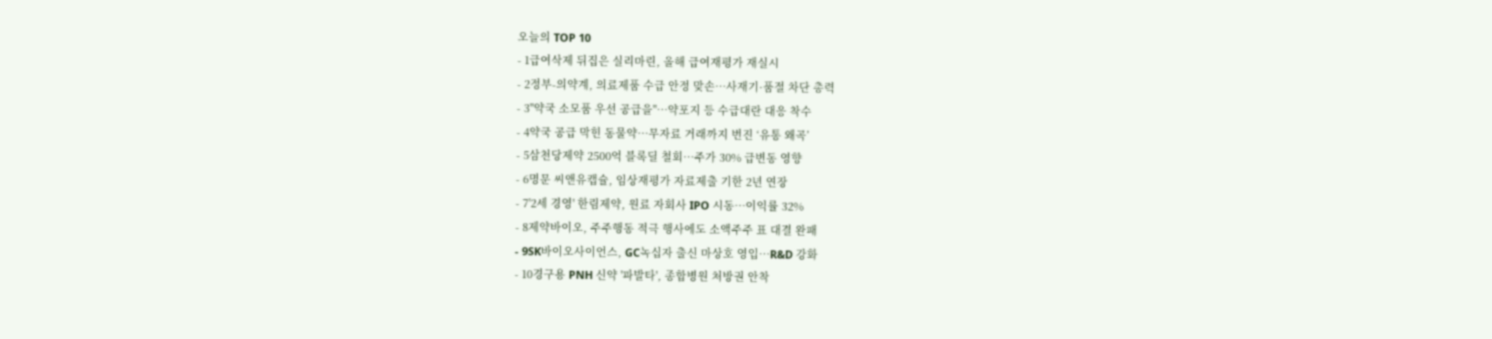오늘의 TOP 10
- 1급여삭제 뒤집은 실리마린, 올해 급여재평가 재실시
- 2정부-의약계, 의료제품 수급 안정 맞손…사재기·품절 차단 총력
- 3"약국 소모품 우선 공급을"…약포지 등 수급대란 대응 착수
- 4약국 공급 막힌 동물약…무자료 거래까지 번진 ‘유통 왜곡’
- 5삼천당제약 2500억 블록딜 철회…주가 30% 급변동 영향
- 6명문 씨앤유캡슐, 임상재평가 자료제출 기한 2년 연장
- 7'2세 경영' 한림제약, 원료 자회사 IPO 시동…이익률 32%
- 8제약바이오, 주주행동 적극 행사에도 소액주주 표 대결 완패
- 9SK바이오사이언스, GC녹십자 출신 마상호 영입…R&D 강화
- 10경구용 PNH 신약 '파발타', 종합병원 처방권 안착